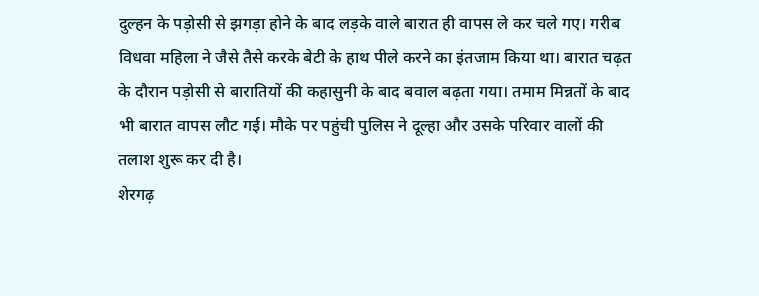दुल्हन के पड़ोसी से झगड़ा होने के बाद लड़के वाले बारात ही वापस ले कर चले गए। गरीब विधवा महिला ने जैसे तैसे करके बेटी के हाथ पीले करने का इंतजाम किया था। बारात चढ़त के दौरान पड़ोसी से बारातियों की कहासुनी के बाद बवाल बढ़ता गया। तमाम मिन्नतों के बाद भी बारात वापस लौट गई। मौके पर पहुंची पुलिस ने दूल्हा और उसके परिवार वालों की तलाश शुरू कर दी है।
शेरगढ़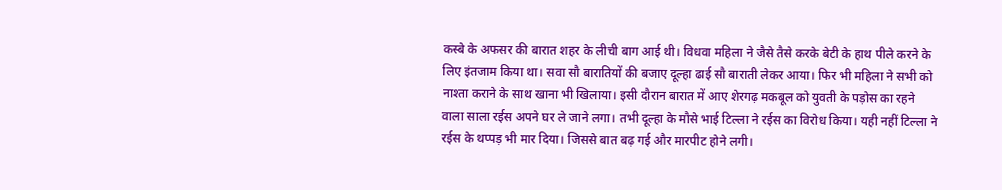कस्बे के अफसर की बारात शहर के लीची बाग आई थी। विधवा महिला ने जैसे तैसे करके बेटी के हाथ पीले करने के लिए इंतजाम किया था। सवा सौ बारातियों की बजाए दूल्हा ढाई सौ बाराती लेकर आया। फिर भी महिला ने सभी को नाश्ता कराने के साथ खाना भी खिलाया। इसी दौरान बारात में आए शेरगढ़ मकबूल को युवती के पड़ोस का रहने वाला साला रईस अपने घर ले जाने लगा। तभी दूल्हा के मौसे भाई टिल्ला ने रईस का विरोध किया। यही नहीं टिल्ला ने रईस के थप्पड़ भी मार दिया। जिससे बात बढ़ गई और मारपीट होने लगी।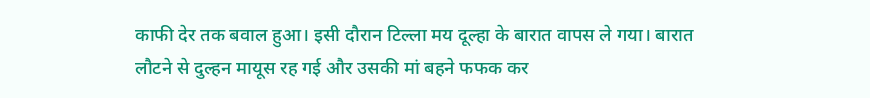काफी देर तक बवाल हुआ। इसी दौरान टिल्ला मय दूल्हा के बारात वापस ले गया। बारात लौटने से दुल्हन मायूस रह गई और उसकी मां बहने फफक कर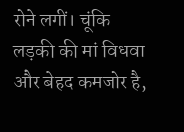रोने लगीं। चूंकि लड़की की मां विधवा और बेहद कमजोर है,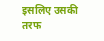इसलिए उसकी तरफ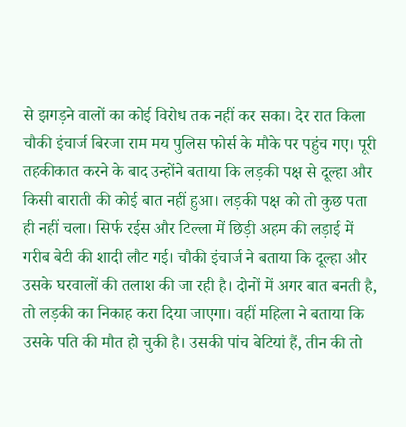से झगड़ने वालों का कोई विरोध तक नहीं कर सका। देर रात किला चौकी इंचार्ज बिरजा राम मय पुलिस फोर्स के मौके पर पहुंच गए। पूरी तहकीकात करने के बाद उन्होंने बताया कि लड़की पक्ष से दूल्हा और किसी बाराती की कोई बात नहीं हुआ। लड़की पक्ष को तो कुछ पता ही नहीं चला। सिर्फ रईस और टिल्ला में छिड़ी अहम की लड़ाई में गरीब बेटी की शादी लौट गई। चौकी इंचार्ज ने बताया कि दूल्हा और उसके घरवालों की तलाश की जा रही है। दोनों में अगर बात बनती है, तो लड़की का निकाह करा दिया जाएगा। वहीं महिला ने बताया कि उसके पति की मौत हो चुकी है। उसकी पांच बेटियां हैं, तीन की तो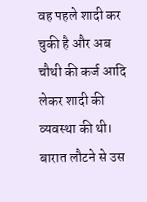वह पहले शादी कर चुकी है और अब चौथी की कर्ज आदि लेकर शादी की व्यवस्था की थी। बारात लौटने से उस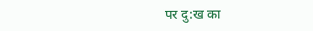पर दु:ख का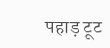पहाड़ टूट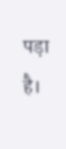पड़ा है।